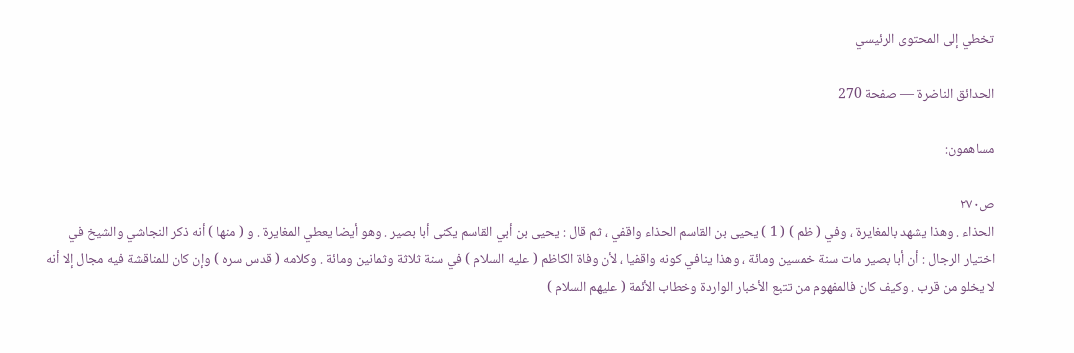تخطي إلى المحتوى الرئيسي

الحدائق الناضرة — صفحة 270

مساهمون:

ص٢٧٠
الحذاء . وهذا يشهد بالمغايرة ، وفي ( ظم ) ( 1 ) يحيى بن القاسم الحذاء واقفي ، ثم قال : يحيى بن أبي القاسم يكنى أبا بصير . وهو أيضا يعطي المغايرة . و ( منها ) أنه ذكر النجاشي والشيخ في اختيار الرجال : أن أبا بصير مات سنة خمسين ومائة ، وهذا ينافي كونه واقفيا ، لأن وفاة الكاظم ( عليه السلام ) في سنة ثلاثة وثمانين ومائة . وكلامه ( قدس سره ) وإن كان للمناقشة فيه مجال إلا أنه لا يخلو من قرب . وكيف كان فالمفهوم من تتبع الأخبار الواردة وخطاب الأئمة ( عليهم السلام )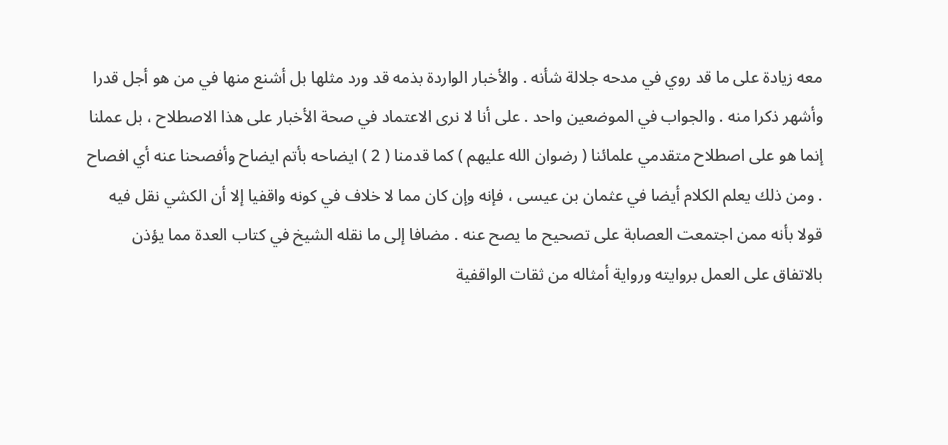معه زيادة على ما قد روي في مدحه جلالة شأنه . والأخبار الواردة بذمه قد ورد مثلها بل أشنع منها في من هو أجل قدرا وأشهر ذكرا منه . والجواب في الموضعين واحد . على أنا لا نرى الاعتماد في صحة الأخبار على هذا الاصطلاح ، بل عملنا إنما هو على اصطلاح متقدمي علمائنا ( رضوان الله عليهم ) كما قدمنا ( 2 ) ايضاحه بأتم ايضاح وأفصحنا عنه أي افصاح . ومن ذلك يعلم الكلام أيضا في عثمان بن عيسى ، فإنه وإن كان مما لا خلاف في كونه واقفيا إلا أن الكشي نقل فيه قولا بأنه ممن اجتمعت العصابة على تصحيح ما يصح عنه . مضافا إلى ما نقله الشيخ في كتاب العدة مما يؤذن بالاتفاق على العمل بروايته ورواية أمثاله من ثقات الواقفية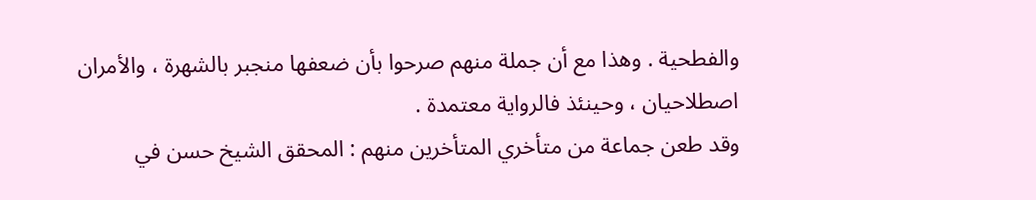والفطحية . وهذا مع أن جملة منهم صرحوا بأن ضعفها منجبر بالشهرة ، والأمران اصطلاحيان ، وحينئذ فالرواية معتمدة .
وقد طعن جماعة من متأخري المتأخرين منهم : المحقق الشيخ حسن في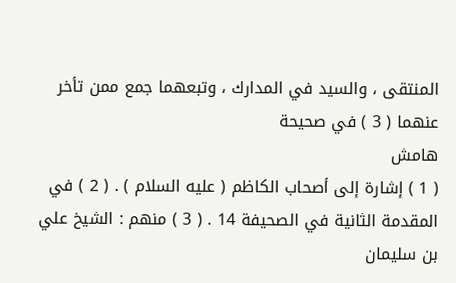المنتقى ، والسيد في المدارك ، وتبعهما جمع ممن تأخر عنهما ( 3 ) في صحيحة
هامش
( 1 ) إشارة إلى أصحاب الكاظم ( عليه السلام ) . ( 2 ) في المقدمة الثانية في الصحيفة 14 . ( 3 ) منهم : الشيخ علي بن سليمان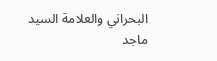البحراني والعلامة السيد ماجد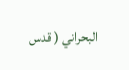البحراني ( قدس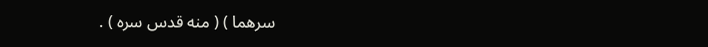سرهما ) ( منه قدس سره ) .